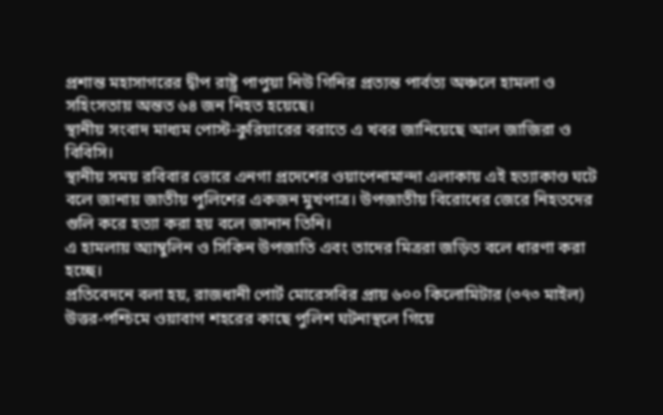প্রশান্ত মহাসাগরের দ্বীপ রাষ্ট্র পাপুয়া নিউ গিনির প্রত্যন্ত পার্বত্য অঞ্চলে হামলা ও সহিংসতায় অন্তত ৬৪ জন নিহত হয়েছে।
স্থানীয় সংবাদ মাধ্যম পোস্ট-কুরিয়ারের বরাতে এ খবর জানিয়েছে আল জাজিরা ও বিবিসি।
স্থানীয় সময় রবিবার ভোরে এনগা প্রদেশের ওয়াপেনামান্দা এলাকায় এই হত্যাকাণ্ড ঘটে বলে জানায় জাতীয় পুলিশের একজন মুখপাত্র। উপজাতীয় বিরোধের জেরে নিহতদের গুলি করে হত্যা করা হয় বলে জানান তিনি।
এ হামলায় অ্যাম্বুলিন ও সিকিন উপজাতি এবং তাদের মিত্ররা জড়িত বলে ধারণা করা হচ্ছে।
প্রতিবেদনে বলা হয়, রাজধানী পোর্ট মোরেসবির প্রায় ৬০০ কিলোমিটার (৩৭৩ মাইল) উত্তর-পশ্চিমে ওয়াবাগ শহরের কাছে পুলিশ ঘটনাস্থলে গিয়ে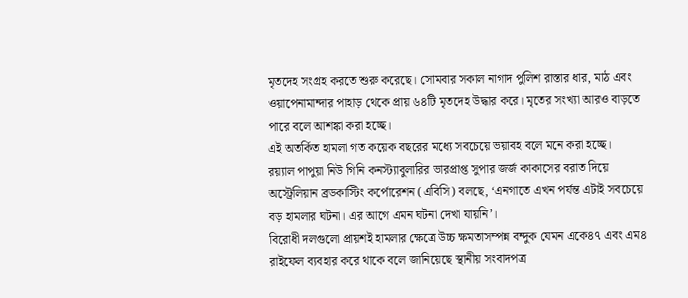মৃতদেহ সংগ্রহ করতে শুরু করেছে। সোমবার সকাল নাগাদ পুলিশ রাস্তার ধার, মাঠ এবং ওয়াপেনামান্দার পাহাড় থেকে প্রায় ৬৪টি মৃতদেহ উদ্ধার করে। মৃতের সংখ্যা আরও বাড়তে পারে বলে আশঙ্কা করা হচ্ছে।
এই অতর্কিত হামলা গত কয়েক বছরের মধ্যে সবচেয়ে ভয়াবহ বলে মনে করা হচ্ছে।
রয়্যাল পাপুয়া নিউ গিনি কনস্ট্যাবুলারির ভারপ্রাপ্ত সুপার জর্জ কাকাসের বরাত দিয়ে অস্ট্রেলিয়ান ব্রডকাস্টিং কর্পোরেশন (এবিসি) বলছে, ‘এনগাতে এখন পর্যন্ত এটাই সবচেয়ে বড় হামলার ঘটনা। এর আগে এমন ঘটনা দেখা যায়নি’।
বিরোধী দলগুলো প্রায়শই হামলার ক্ষেত্রে উচ্চ ক্ষমতাসম্পন্ন বন্দুক যেমন একে৪৭ এবং এম৪ রাইফেল ব্যবহার করে থাকে বলে জানিয়েছে স্থানীয় সংবাদপত্র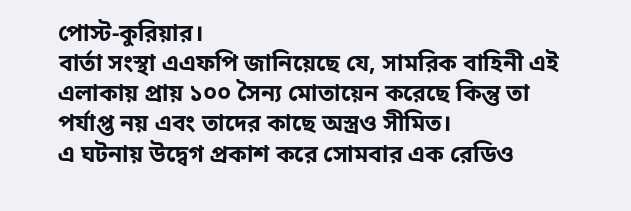পোস্ট-কুরিয়ার।
বার্তা সংস্থা এএফপি জানিয়েছে যে, সামরিক বাহিনী এই এলাকায় প্রায় ১০০ সৈন্য মোতায়েন করেছে কিন্তু তা পর্যাপ্ত নয় এবং তাদের কাছে অস্ত্রও সীমিত।
এ ঘটনায় উদ্বেগ প্রকাশ করে সোমবার এক রেডিও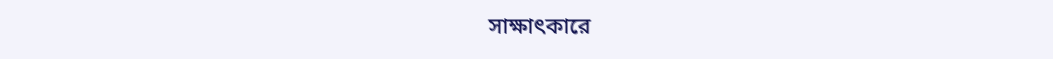সাক্ষাৎকারে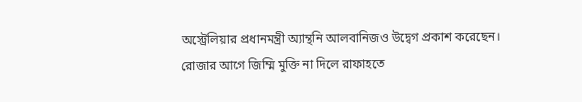অস্ট্রেলিয়ার প্রধানমন্ত্রী অ্যান্থনি আলবানিজও উদ্বেগ প্রকাশ করেছেন।
রোজার আগে জিম্মি মুক্তি না দিলে রাফাহতে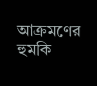আক্রমণের হুমকি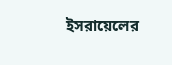ইসরায়েলের